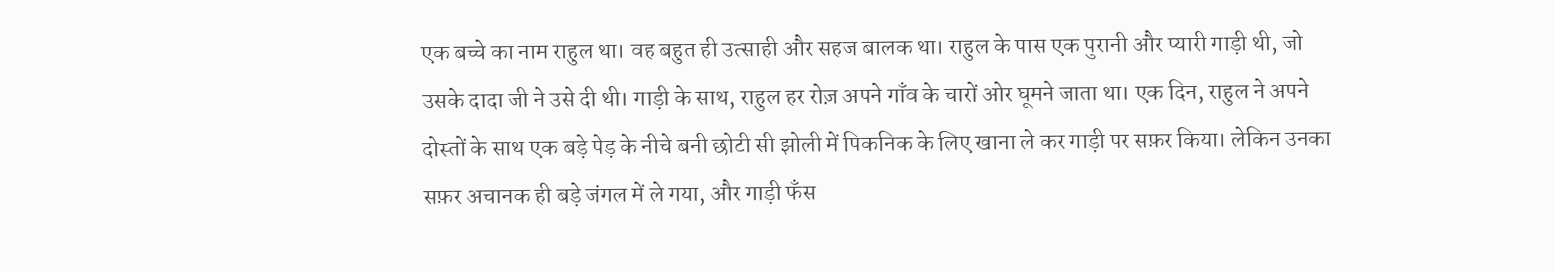एक बच्चे का नाम राहुल था। वह बहुत ही उत्साही और सहज बालक था। राहुल के पास एक पुरानी और प्यारी गाड़ी थी, जो उसके दादा जी ने उसे दी थी। गाड़ी के साथ, राहुल हर रोज़ अपने गाँव के चारों ओर घूमने जाता था। एक दिन, राहुल ने अपने दोस्तों के साथ एक बड़े पेड़ के नीचे बनी छोटी सी झोली में पिकनिक के लिए खाना ले कर गाड़ी पर सफ़र किया। लेकिन उनका सफ़र अचानक ही बड़े जंगल में ले गया, और गाड़ी फँस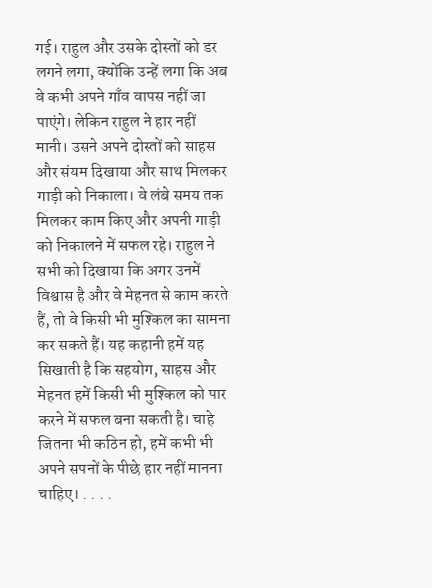गई। राहुल और उसके दोस्तों को डर लगने लगा, क्योंकि उन्हें लगा कि अब वे कभी अपने गाँव वापस नहीं जा पाएंगे। लेकिन राहुल ने हार नहीं मानी। उसने अपने दोस्तों को साहस और संयम दिखाया और साथ मिलकर गाड़ी को निकाला। वे लंबे समय तक मिलकर काम किए और अपनी गाड़ी को निकालने में सफल रहे। राहुल ने सभी को दिखाया कि अगर उनमें विश्वास है और वे मेहनत से काम करते हैं, तो वे किसी भी मुश्किल का सामना कर सकते हैं। यह कहानी हमें यह सिखाती है कि सहयोग, साहस और मेहनत हमें किसी भी मुश्किल को पार करने में सफल बना सकती है। चाहे जितना भी कठिन हो, हमें कभी भी अपने सपनों के पीछे हार नहीं मानना चाहिए। . . . .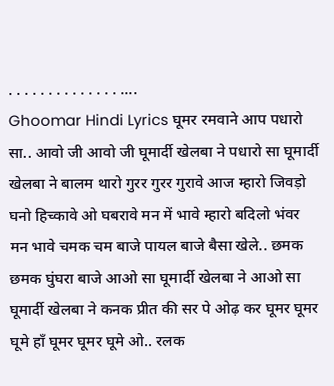. . . . . . . . . . . . . . ....
Ghoomar Hindi Lyrics घूमर रमवाने आप पधारो सा.. आवो जी आवो जी घूमार्दी खेलबा ने पधारो सा घूमार्दी खेलबा ने बालम थारो गुरर गुरर गुरावे आज म्हारो जिवड़ो घनो हिच्कावे ओ घबरावे मन में भावे म्हारो बदिलो भंवर मन भावे चमक चम बाजे पायल बाजे बैसा खेले.. छमक छमक घुंघरा बाजे आओ सा घूमार्दी खेलबा ने आओ सा घूमार्दी खेलबा ने कनक प्रीत की सर पे ओढ़ कर घूमर घूमर घूमे हाँ घूमर घूमर घूमे ओ.. रलक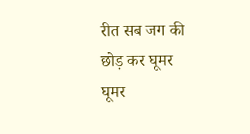रीत सब जग की छोड़ कर घूमर घूमर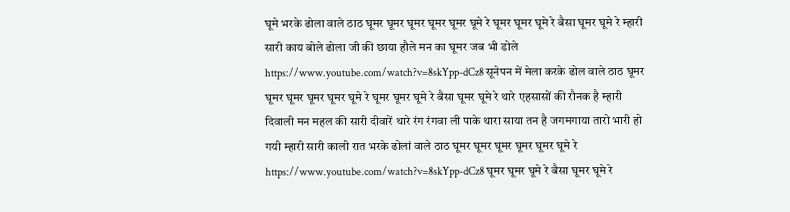घूमे भरके ढोला वाले ठाठ घूमर घूमर घूमर घूमर घूमर घूमे रे घूमर घूमर घूमे रे बैसा घूमर घूमे रे म्हारी सारी काय बोले ढोला जी की छाया हौले मन का घूमर जब भी डोले https://www.youtube.com/watch?v=8skYpp-dCz8 सूनेपन में मेला करके ढोल वाले ठाठ घूमर घूमर घूमर घूमर घूमर घूमे रे घूमर घूमर घूमे रे बैसा घूमर घूमे रे थारे एहसासों की रौनक है म्हारी दिवाली मन महल की सारी दीवारें थारे रंग रंगवा ली पाके थारा साया तन है जगमगाया तारो भारी हो गयी म्हारी सारी काली रात भरके ढोलां वाले ठाठ घूमर घूमर घूमर घूमर घूमर घूमे रे https://www.youtube.com/watch?v=8skYpp-dCz8 घूमर घूमर घूमे रे बैसा घूमर घूमे रे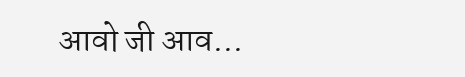आवो जी आव...